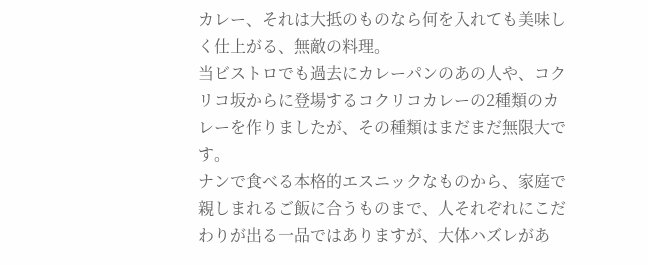カレー、それは大抵のものなら何を入れても美味しく仕上がる、無敵の料理。
当ビストロでも過去にカレーパンのあの人や、コクリコ坂からに登場するコクリコカレーの2種類のカレーを作りましたが、その種類はまだまだ無限大です。
ナンで食べる本格的エスニックなものから、家庭で親しまれるご飯に合うものまで、人それぞれにこだわりが出る一品ではありますが、大体ハズレがあ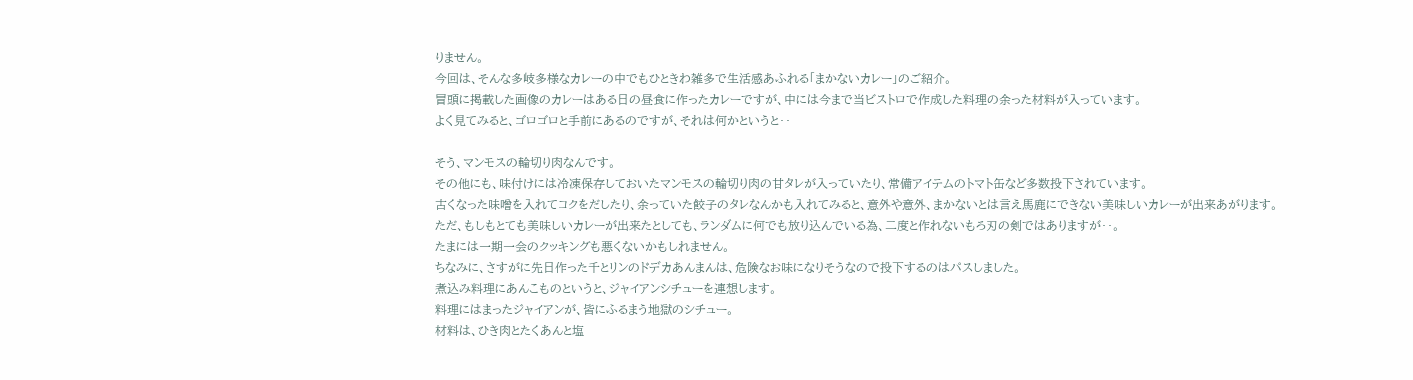りません。
今回は、そんな多岐多様なカレーの中でもひときわ雑多で生活感あふれる「まかないカレー」のご紹介。
冒頭に掲載した画像のカレーはある日の昼食に作ったカレーですが、中には今まで当ビストロで作成した料理の余った材料が入っています。
よく見てみると、ゴロゴロと手前にあるのですが、それは何かというと‥

そう、マンモスの輪切り肉なんです。
その他にも、味付けには冷凍保存しておいたマンモスの輪切り肉の甘タレが入っていたり、常備アイテムのトマト缶など多数投下されています。
古くなった味噌を入れてコクをだしたり、余っていた餃子のタレなんかも入れてみると、意外や意外、まかないとは言え馬鹿にできない美味しいカレーが出来あがります。
ただ、もしもとても美味しいカレーが出来たとしても、ランダムに何でも放り込んでいる為、二度と作れないもろ刃の剣ではありますが‥。
たまには一期一会のクッキングも悪くないかもしれません。
ちなみに、さすがに先日作った千とリンのドデカあんまんは、危険なお味になりそうなので投下するのはパスしました。
煮込み料理にあんこものというと、ジャイアンシチューを連想します。
料理にはまったジャイアンが、皆にふるまう地獄のシチュー。
材料は、ひき肉とたくあんと塩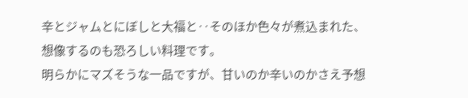辛とジャムとにぼしと大福と‥そのほか色々が煮込まれた、想像するのも恐ろしい料理です。
明らかにマズそうな一品ですが、甘いのか辛いのかさえ予想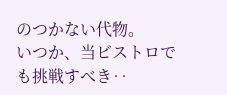のつかない代物。
いつか、当ビストロでも挑戦すべき‥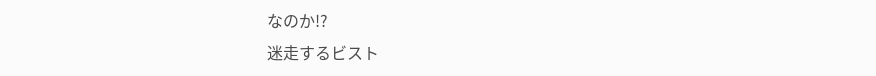なのか!?
迷走するビスト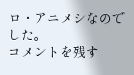ロ・アニメシなのでした。
コメントを残す